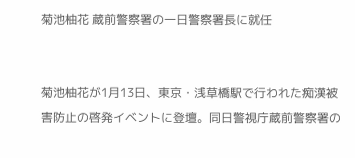菊池柚花 蔵前警察署の一日警察署長に就任


菊池柚花が1月13日、東京・浅草橋駅で行われた痴漢被害防止の啓発イベントに登壇。同日警視庁蔵前警察署の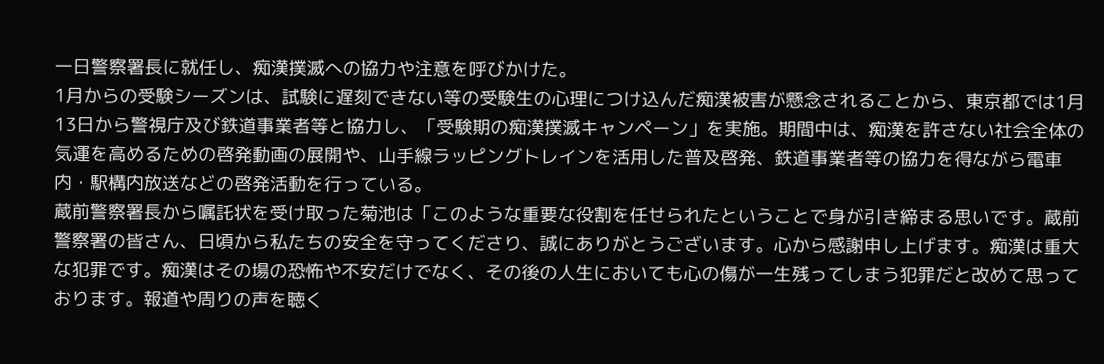一日警察署長に就任し、痴漢撲滅への協力や注意を呼びかけた。
1月からの受験シーズンは、試験に遅刻できない等の受験生の心理につけ込んだ痴漢被害が懸念されることから、東京都では1月13日から警視庁及び鉄道事業者等と協力し、「受験期の痴漢撲滅キャンペーン」を実施。期間中は、痴漢を許さない社会全体の気運を高めるための啓発動画の展開や、山手線ラッピングトレインを活用した普及啓発、鉄道事業者等の協力を得ながら電車内・駅構内放送などの啓発活動を行っている。
蔵前警察署長から嘱託状を受け取った菊池は「このような重要な役割を任せられたということで身が引き締まる思いです。蔵前警察署の皆さん、日頃から私たちの安全を守ってくださり、誠にありがとうございます。心から感謝申し上げます。痴漢は重大な犯罪です。痴漢はその場の恐怖や不安だけでなく、その後の人生においても心の傷が一生残ってしまう犯罪だと改めて思っております。報道や周りの声を聴く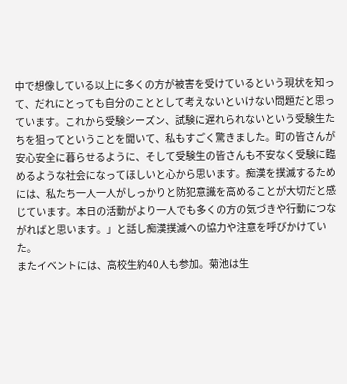中で想像している以上に多くの方が被害を受けているという現状を知って、だれにとっても自分のこととして考えないといけない問題だと思っています。これから受験シーズン、試験に遅れられないという受験生たちを狙ってということを聞いて、私もすごく驚きました。町の皆さんが安心安全に暮らせるように、そして受験生の皆さんも不安なく受験に臨めるような社会になってほしいと心から思います。痴漢を撲滅するためには、私たち一人一人がしっかりと防犯意識を高めることが大切だと感じています。本日の活動がより一人でも多くの方の気づきや行動につながればと思います。」と話し痴漢撲滅への協力や注意を呼びかけていた。
またイベントには、高校生約40人も参加。菊池は生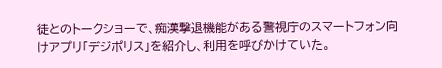徒とのトークショーで、痴漢撃退機能がある警視庁のスマートフォン向けアプリ「デジポリス」を紹介し、利用を呼びかけていた。